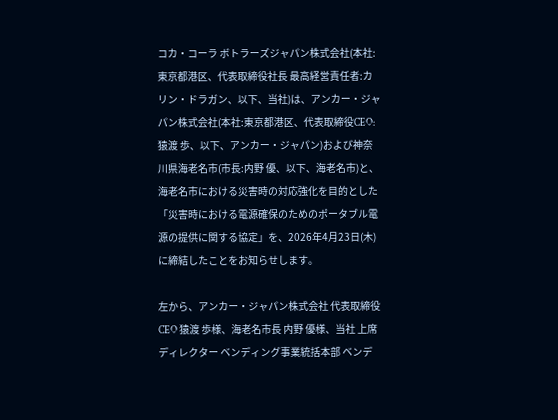コカ・コーラ ボトラーズジャパン株式会社(本社:東京都港区、代表取締役社長 最高経営責任者:カリン・ドラガン、以下、当社)は、アンカー・ジャパン株式会社(本社:東京都港区、代表取締役CEO:猿渡 歩、以下、アンカー・ジャパン)および神奈川県海老名市(市長:内野 優、以下、海老名市)と、海老名市における災害時の対応強化を目的とした「災害時における電源確保のためのポータブル電源の提供に関する協定」を、2026年4月23日(木)に締結したことをお知らせします。

左から、アンカー・ジャパン株式会社 代表取締役CEO 猿渡 歩様、海老名市長 内野 優様、当社 上席ディレクター ベンディング事業統括本部 ベンデ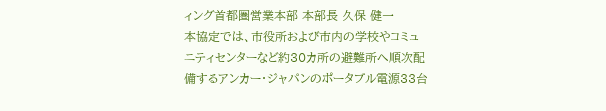ィング首都圏営業本部 本部長 久保 健一
本協定では、市役所および市内の学校やコミュニティセンターなど約30カ所の避難所へ順次配備するアンカー・ジャパンのポータブル電源33台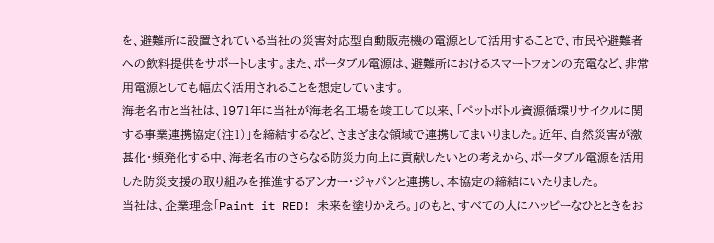を、避難所に設置されている当社の災害対応型自動販売機の電源として活用することで、市民や避難者への飲料提供をサポートします。また、ポータブル電源は、避難所におけるスマートフォンの充電など、非常用電源としても幅広く活用されることを想定しています。
海老名市と当社は、1971年に当社が海老名工場を竣工して以来、「ペットボトル資源循環リサイクルに関する事業連携協定(注1)」を締結するなど、さまざまな領域で連携してまいりました。近年、自然災害が激甚化・頻発化する中、海老名市のさらなる防災力向上に貢献したいとの考えから、ポータブル電源を活用した防災支援の取り組みを推進するアンカー・ジャパンと連携し、本協定の締結にいたりました。
当社は、企業理念「Paint it RED! 未来を塗りかえろ。」のもと、すべての人にハッピーなひとときをお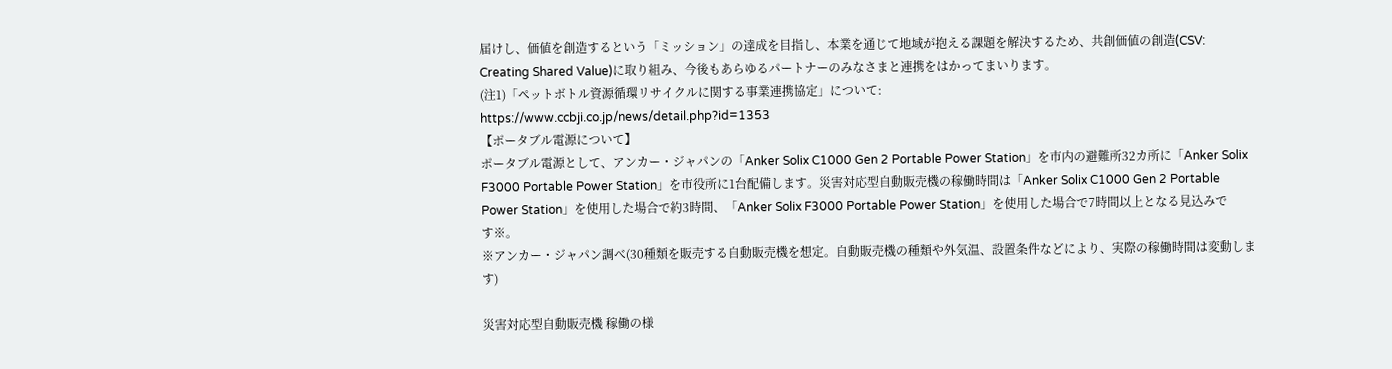届けし、価値を創造するという「ミッション」の達成を目指し、本業を通じて地域が抱える課題を解決するため、共創価値の創造(CSV: Creating Shared Value)に取り組み、今後もあらゆるパートナーのみなさまと連携をはかってまいります。
(注1)「ペットボトル資源循環リサイクルに関する事業連携協定」について:
https://www.ccbji.co.jp/news/detail.php?id=1353
【ポータブル電源について】
ポータブル電源として、アンカー・ジャパンの「Anker Solix C1000 Gen 2 Portable Power Station」を市内の避難所32カ所に「Anker Solix F3000 Portable Power Station」を市役所に1台配備します。災害対応型自動販売機の稼働時間は「Anker Solix C1000 Gen 2 Portable Power Station」を使用した場合で約3時間、「Anker Solix F3000 Portable Power Station」を使用した場合で7時間以上となる見込みです※。
※アンカー・ジャパン調べ(30種類を販売する自動販売機を想定。自動販売機の種類や外気温、設置条件などにより、実際の稼働時間は変動します)

災害対応型自動販売機 稼働の様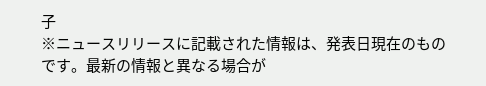子
※ニュースリリースに記載された情報は、発表日現在のものです。最新の情報と異なる場合が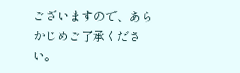ございますので、あらかじめご了承ください。